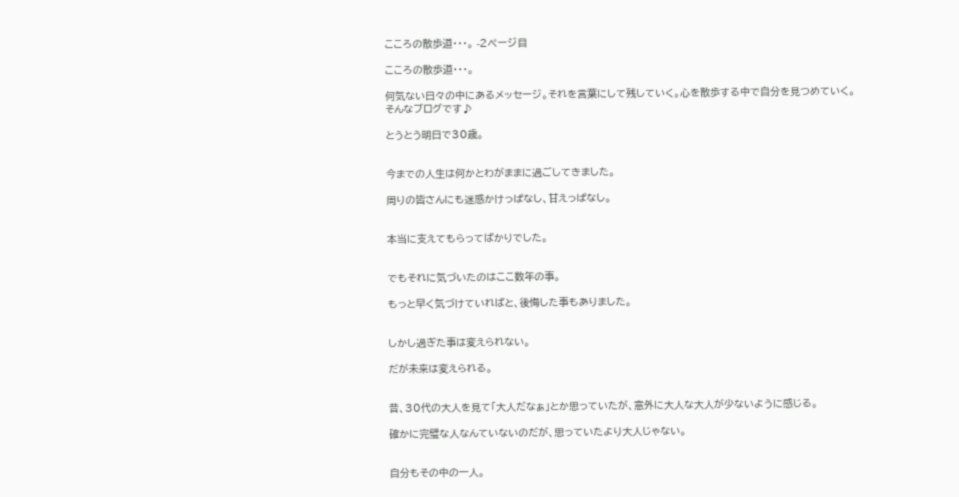こころの散歩道・・・。 -2ページ目

こころの散歩道・・・。

何気ない日々の中にあるメッセージ。それを言葉にして残していく。心を散歩する中で自分を見つめていく。そんなブログです♪

とうとう明日で30歳。


今までの人生は何かとわがままに過ごしてきました。

周りの皆さんにも迷惑かけっぱなし、甘えっぱなし。


本当に支えてもらってばかりでした。


でもそれに気づいたのはここ数年の事。

もっと早く気づけていればと、後悔した事もありました。


しかし過ぎた事は変えられない。

だが未来は変えられる。


昔、30代の大人を見て「大人だなぁ」とか思っていたが、意外に大人な大人が少ないように感じる。

確かに完璧な人なんていないのだが、思っていたより大人じゃない。


自分もその中の一人。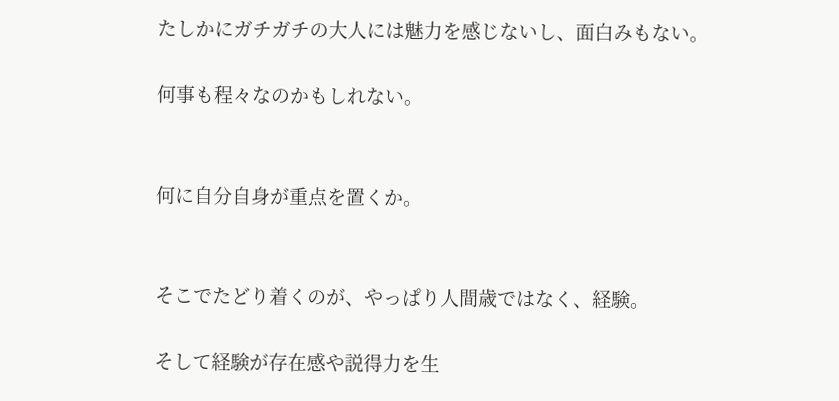たしかにガチガチの大人には魅力を感じないし、面白みもない。

何事も程々なのかもしれない。


何に自分自身が重点を置くか。


そこでたどり着くのが、やっぱり人間歳ではなく、経験。

そして経験が存在感や説得力を生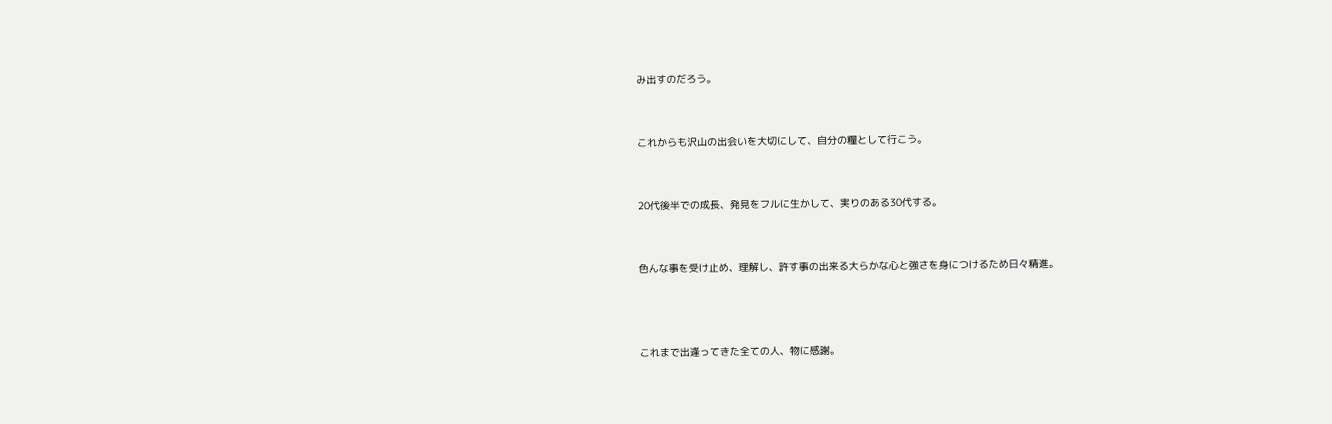み出すのだろう。


これからも沢山の出会いを大切にして、自分の糧として行こう。


20代後半での成長、発見をフルに生かして、実りのある30代する。


色んな事を受け止め、理解し、許す事の出来る大らかな心と強さを身につけるため日々精進。



これまで出逢ってきた全ての人、物に感謝。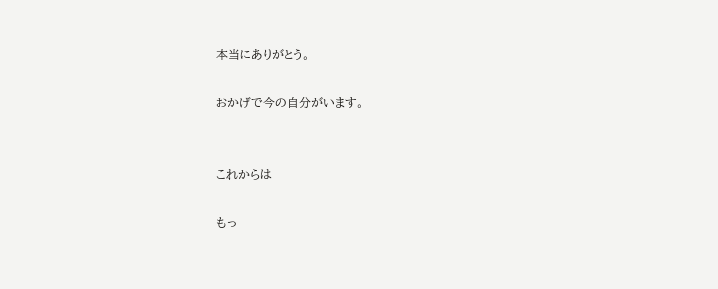本当にありがとう。

おかげで今の自分がいます。


これからは

もっ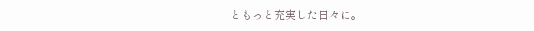ともっと充実した日々に。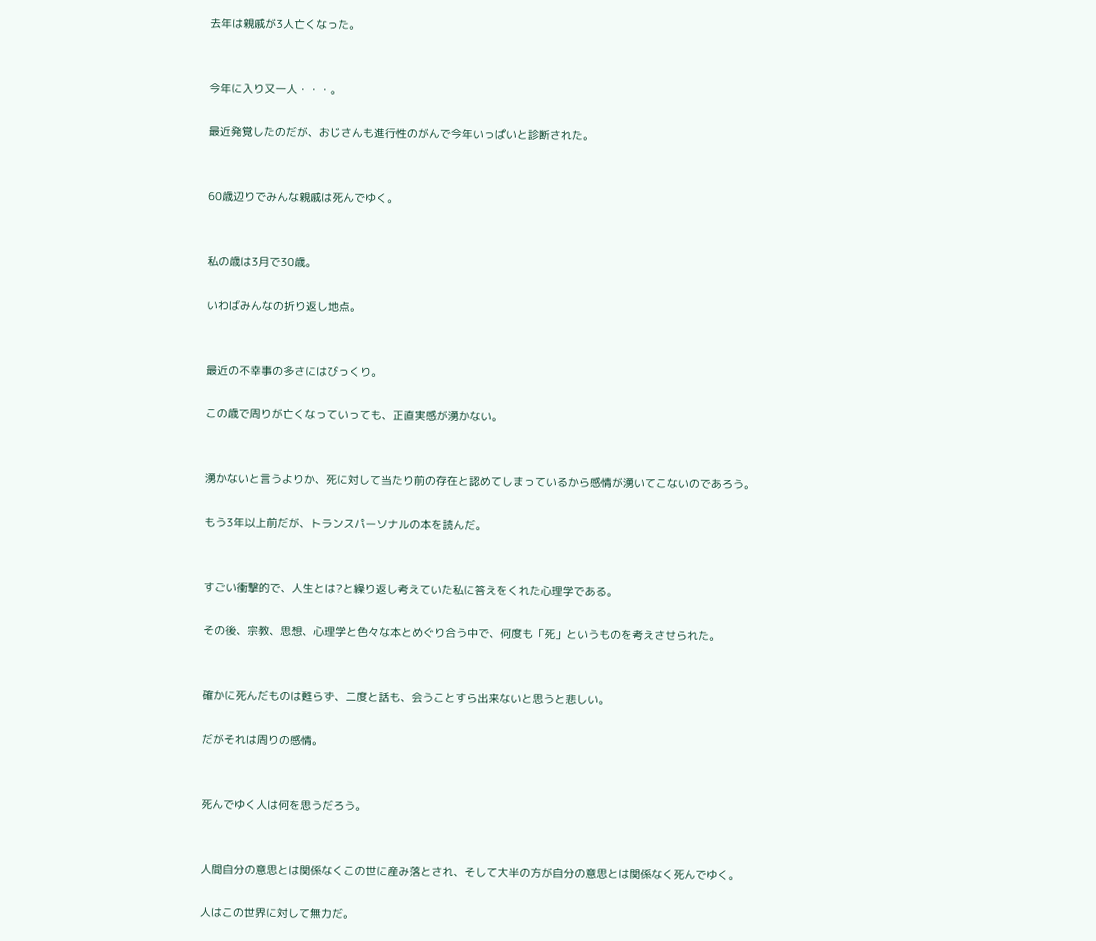去年は親戚が3人亡くなった。


今年に入り又一人・・・。

最近発覚したのだが、おじさんも進行性のがんで今年いっぱいと診断された。


60歳辺りでみんな親戚は死んでゆく。


私の歳は3月で30歳。

いわばみんなの折り返し地点。


最近の不幸事の多さにはびっくり。

この歳で周りが亡くなっていっても、正直実感が湧かない。


湧かないと言うよりか、死に対して当たり前の存在と認めてしまっているから感情が湧いてこないのであろう。

もう3年以上前だが、トランスパーソナルの本を読んだ。


すごい衝撃的で、人生とは?と繰り返し考えていた私に答えをくれた心理学である。

その後、宗教、思想、心理学と色々な本とめぐり合う中で、何度も「死」というものを考えさせられた。


確かに死んだものは甦らず、二度と話も、会うことすら出来ないと思うと悲しい。

だがそれは周りの感情。


死んでゆく人は何を思うだろう。


人間自分の意思とは関係なくこの世に産み落とされ、そして大半の方が自分の意思とは関係なく死んでゆく。

人はこの世界に対して無力だ。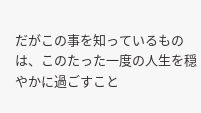だがこの事を知っているものは、このたった一度の人生を穏やかに過ごすこと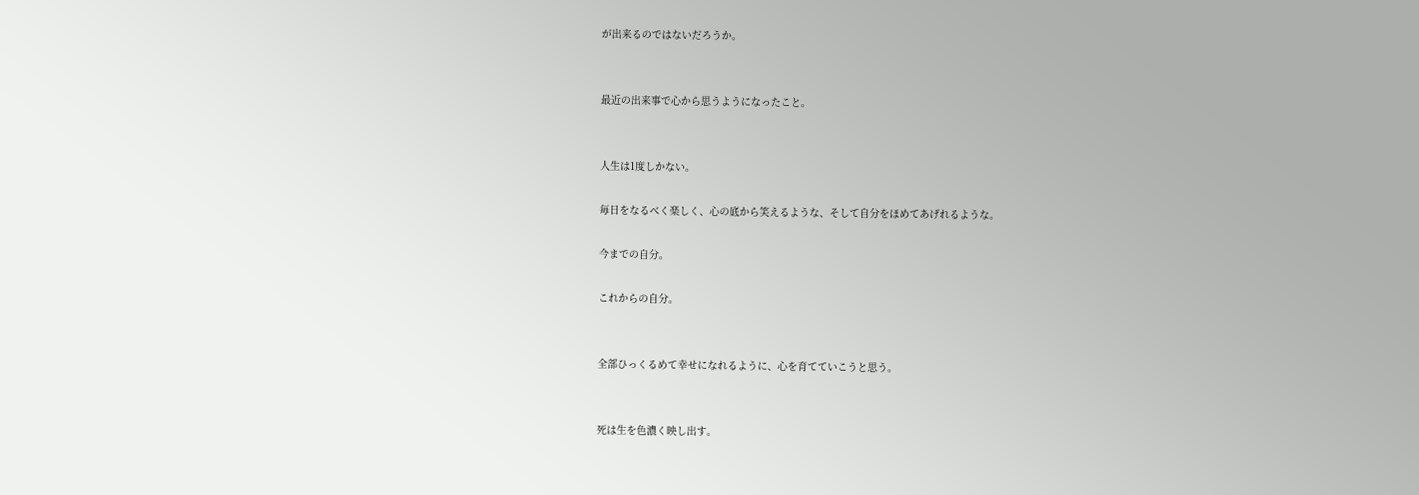が出来るのではないだろうか。


最近の出来事で心から思うようになったこと。


人生は1度しかない。

毎日をなるべく楽しく、心の底から笑えるような、そして自分をほめてあげれるような。

今までの自分。

これからの自分。


全部ひっくるめて幸せになれるように、心を育てていこうと思う。


死は生を色濃く映し出す。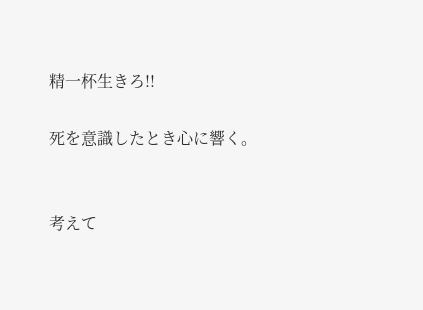精一杯生きろ!!

死を意識したとき心に響く。


考えて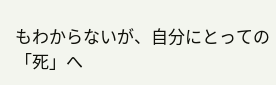もわからないが、自分にとっての「死」へ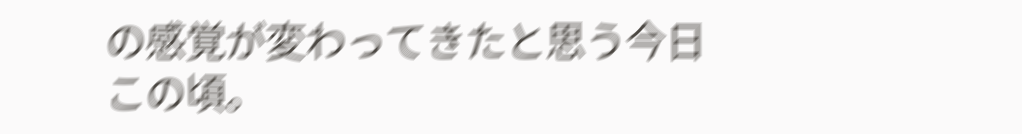の感覚が変わってきたと思う今日この頃。